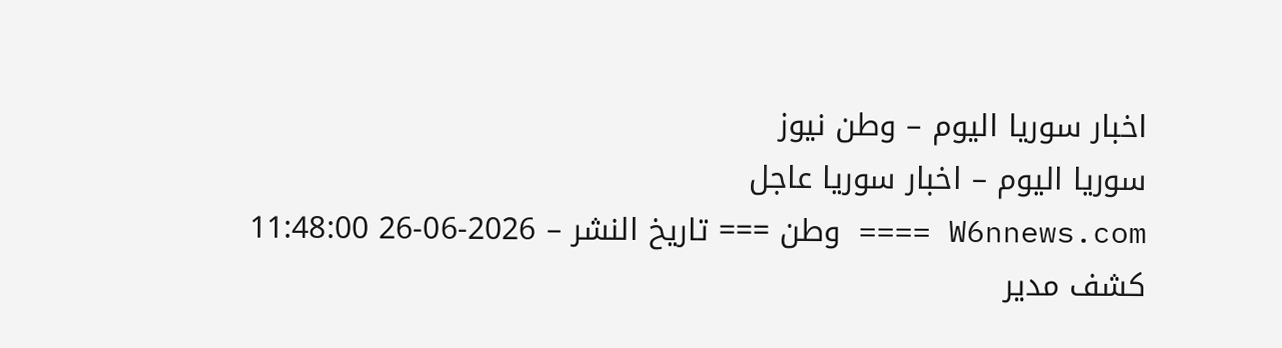اخبار سوريا اليوم – وطن نيوز
سوريا اليوم – اخبار سوريا عاجل
W6nnews.com ==== وطن === تاريخ النشر – 2026-06-26 11:48:00
كشف مدير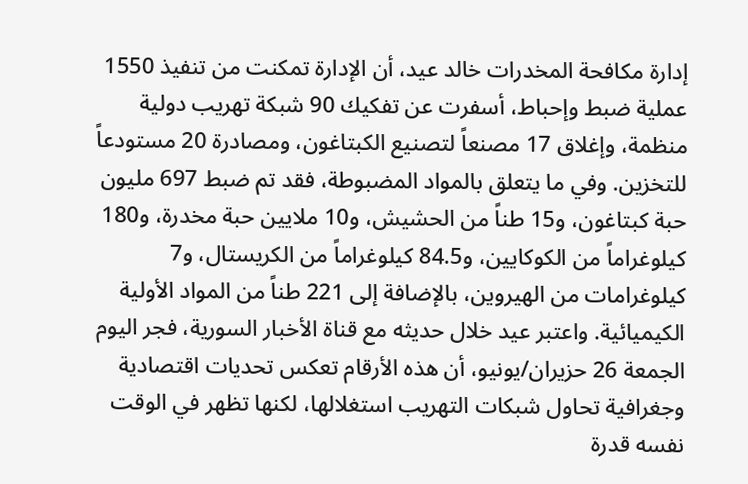إدارة مكافحة المخدرات خالد عيد، أن الإدارة تمكنت من تنفيذ 1550 عملية ضبط وإحباط، أسفرت عن تفكيك 90 شبكة تهريب دولية منظمة، وإغلاق 17 مصنعاً لتصنيع الكبتاغون، ومصادرة 20 مستودعاً للتخزين. وفي ما يتعلق بالمواد المضبوطة، فقد تم ضبط 697 مليون حبة كبتاغون، و15 طناً من الحشيش، و10 ملايين حبة مخدرة، و180 كيلوغراماً من الكوكايين، و84.5 كيلوغراماً من الكريستال، و7 كيلوغرامات من الهيروين، بالإضافة إلى 221 طناً من المواد الأولية الكيميائية. واعتبر عيد خلال حديثه مع قناة الأخبار السورية، فجر اليوم الجمعة 26 حزيران/يونيو، أن هذه الأرقام تعكس تحديات اقتصادية وجغرافية تحاول شبكات التهريب استغلالها، لكنها تظهر في الوقت نفسه قدرة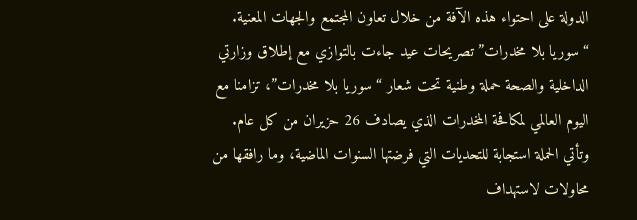الدولة على احتواء هذه الآفة من خلال تعاون المجتمع والجهات المعنية. “سوريا بلا مخدرات” تصريحات عيد جاءت بالتوازي مع إطلاق وزارتي الداخلية والصحة حملة وطنية تحت شعار “سوريا بلا مخدرات”، تزامنا مع اليوم العالمي لمكافحة المخدرات الذي يصادف 26 حزيران من كل عام. وتأتي الحملة استجابة للتحديات التي فرضتها السنوات الماضية، وما رافقها من محاولات لاستهداف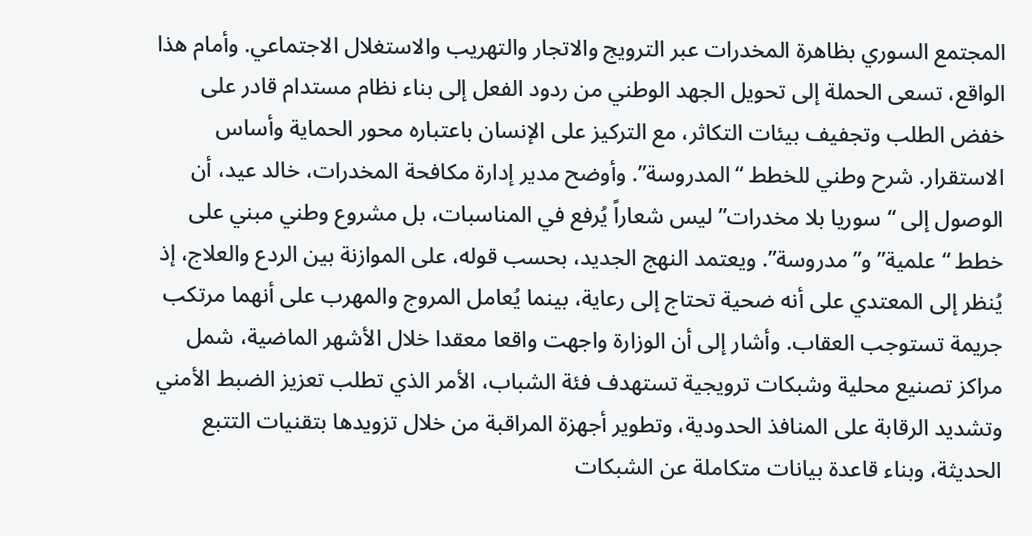المجتمع السوري بظاهرة المخدرات عبر الترويج والاتجار والتهريب والاستغلال الاجتماعي. وأمام هذا الواقع، تسعى الحملة إلى تحويل الجهد الوطني من ردود الفعل إلى بناء نظام مستدام قادر على خفض الطلب وتجفيف بيئات التكاثر، مع التركيز على الإنسان باعتباره محور الحماية وأساس الاستقرار. شرح وطني للخطط “المدروسة”. وأوضح مدير إدارة مكافحة المخدرات، خالد عيد، أن الوصول إلى “سوريا بلا مخدرات” ليس شعاراً يُرفع في المناسبات، بل مشروع وطني مبني على خطط “علمية” و”مدروسة”. ويعتمد النهج الجديد، بحسب قوله، على الموازنة بين الردع والعلاج، إذ يُنظر إلى المعتدي على أنه ضحية تحتاج إلى رعاية، بينما يُعامل المروج والمهرب على أنهما مرتكب جريمة تستوجب العقاب. وأشار إلى أن الوزارة واجهت واقعا معقدا خلال الأشهر الماضية، شمل مراكز تصنيع محلية وشبكات ترويجية تستهدف فئة الشباب، الأمر الذي تطلب تعزيز الضبط الأمني وتشديد الرقابة على المنافذ الحدودية، وتطوير أجهزة المراقبة من خلال تزويدها بتقنيات التتبع الحديثة، وبناء قاعدة بيانات متكاملة عن الشبكات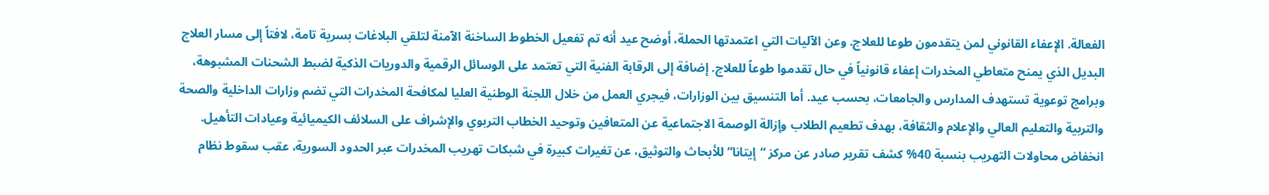الفعالة. الإعفاء القانوني لمن يتقدمون طوعا للعلاج. وعن الآليات التي اعتمدتها الحملة، أوضح عيد أنه تم تفعيل الخطوط الساخنة الآمنة لتلقي البلاغات بسرية تامة، لافتاً إلى مسار العلاج البديل الذي يمنح متعاطي المخدرات إعفاء قانونياً في حال تقدموا طوعاً للعلاج. إضافة إلى الرقابة الفنية التي تعتمد على الوسائل الرقمية والدوريات الذكية لضبط الشحنات المشبوهة، وبرامج توعوية تستهدف المدارس والجامعات، بحسب عيد. أما التنسيق بين الوزارات، فيجري العمل من خلال اللجنة الوطنية العليا لمكافحة المخدرات التي تضم وزارات الداخلية والصحة والتربية والتعليم العالي والإعلام والثقافة، بهدف تطعيم الطلاب وإزالة الوصمة الاجتماعية عن المتعافين وتوحيد الخطاب التربوي والإشراف على السلائف الكيميائية وعيادات التأهيل. انخفاض محاولات التهريب بنسبة 40% كشف تقرير صادر عن مركز “إيتانا” للأبحاث والتوثيق، عن تغيرات كبيرة في شبكات تهريب المخدرات عبر الحدود السورية، عقب سقوط نظام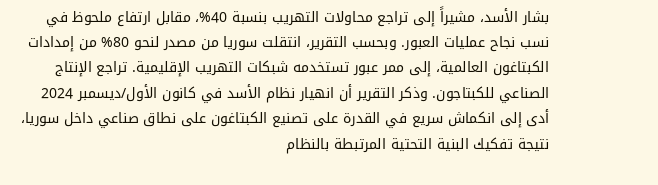بشار الأسد، مشيراً إلى تراجع محاولات التهريب بنسبة 40%، مقابل ارتفاع ملحوظ في نسب نجاح عمليات العبور. وبحسب التقرير، انتقلت سوريا من مصدر لنحو 80% من إمدادات الكبتاغون العالمية، إلى ممر عبور تستخدمه شبكات التهريب الإقليمية. تراجع الإنتاج الصناعي للكبتاجون. وذكر التقرير أن انهيار نظام الأسد في كانون الأول/ديسمبر 2024 أدى إلى انكماش سريع في القدرة على تصنيع الكبتاغون على نطاق صناعي داخل سوريا، نتيجة تفكيك البنية التحتية المرتبطة بالنظام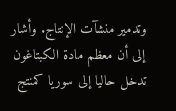وتدمير منشآت الإنتاج. وأشار إلى أن معظم مادة الكبتاغون تدخل حاليا إلى سوريا كمنتج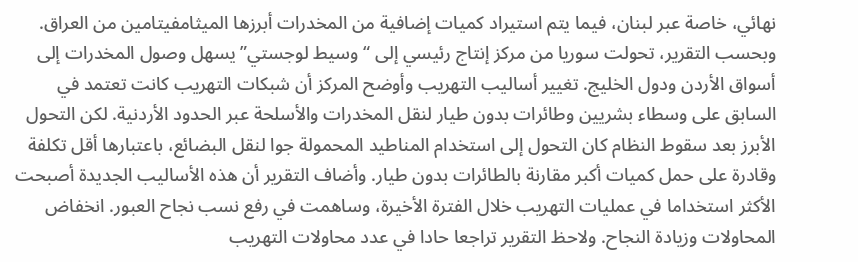نهائي، خاصة عبر لبنان، فيما يتم استيراد كميات إضافية من المخدرات أبرزها الميثامفيتامين من العراق. وبحسب التقرير، تحولت سوريا من مركز إنتاج رئيسي إلى “وسيط لوجستي” يسهل وصول المخدرات إلى أسواق الأردن ودول الخليج. تغيير أساليب التهريب وأوضح المركز أن شبكات التهريب كانت تعتمد في السابق على وسطاء بشريين وطائرات بدون طيار لنقل المخدرات والأسلحة عبر الحدود الأردنية. لكن التحول الأبرز بعد سقوط النظام كان التحول إلى استخدام المناطيد المحمولة جوا لنقل البضائع، باعتبارها أقل تكلفة وقادرة على حمل كميات أكبر مقارنة بالطائرات بدون طيار. وأضاف التقرير أن هذه الأساليب الجديدة أصبحت الأكثر استخداما في عمليات التهريب خلال الفترة الأخيرة، وساهمت في رفع نسب نجاح العبور. انخفاض المحاولات وزيادة النجاح. ولاحظ التقرير تراجعا حادا في عدد محاولات التهريب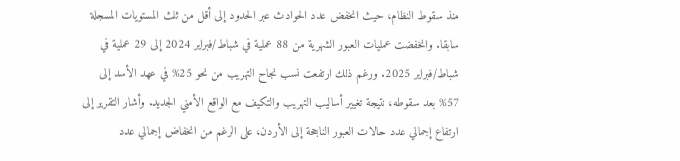منذ سقوط النظام، حيث انخفض عدد الحوادث عبر الحدود إلى أقل من ثلث المستويات المسجلة سابقا. وانخفضت عمليات العبور الشهرية من 88 عملية في شباط/فبراير 2024 إلى 29 عملية في شباط/فبراير 2025. ورغم ذلك ارتفعت نسب نجاح التهريب من نحو 25% في عهد الأسد إلى 57% بعد سقوطه، نتيجة تغيير أساليب التهريب والتكيف مع الواقع الأمني الجديد. وأشار التقرير إلى ارتفاع إجمالي عدد حالات العبور الناجحة إلى الأردن، على الرغم من انخفاض إجمالي عدد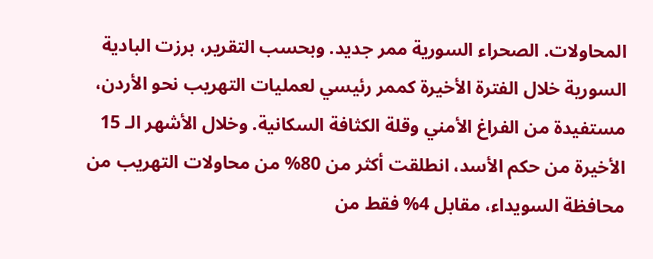المحاولات. الصحراء السورية ممر جديد. وبحسب التقرير، برزت البادية السورية خلال الفترة الأخيرة كممر رئيسي لعمليات التهريب نحو الأردن، مستفيدة من الفراغ الأمني وقلة الكثافة السكانية. وخلال الأشهر الـ 15 الأخيرة من حكم الأسد، انطلقت أكثر من 80% من محاولات التهريب من محافظة السويداء، مقابل 4% فقط من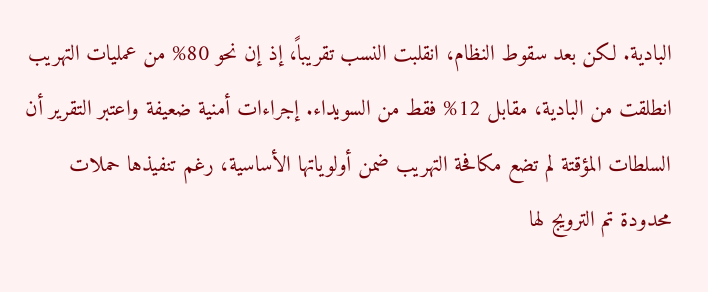البادية. لكن بعد سقوط النظام، انقلبت النسب تقريباً، إذ إن نحو 80% من عمليات التهريب انطلقت من البادية، مقابل 12% فقط من السويداء. إجراءات أمنية ضعيفة واعتبر التقرير أن السلطات المؤقتة لم تضع مكافحة التهريب ضمن أولوياتها الأساسية، رغم تنفيذها حملات محدودة تم الترويج لها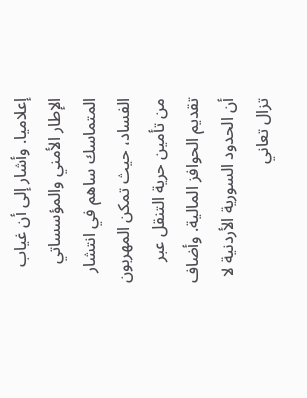إعلاميا. وأشار إلى أن غياب الإطار الأمني والمؤسساتي المتماسك ساهم في انتشار الفساد، حيث تمكن المهربون من تأمين حرية التنقل عبر تقديم الحوافز المالية. وأضاف أن الحدود السورية الأردنية لا تزال تعاني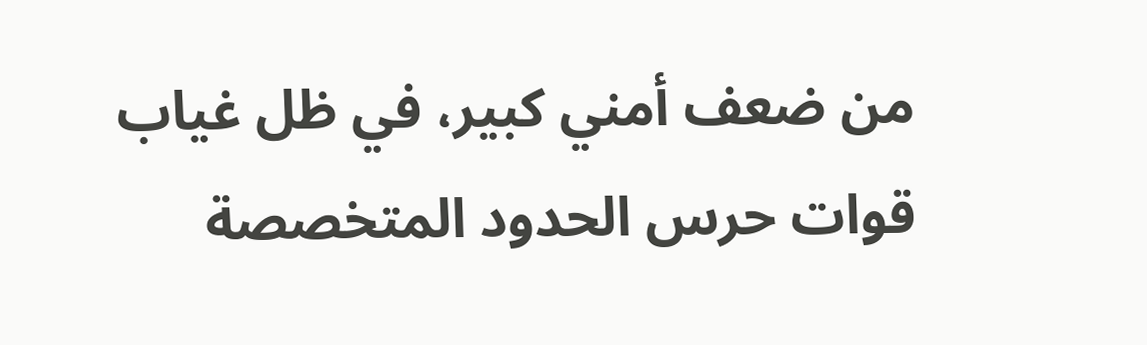من ضعف أمني كبير، في ظل غياب قوات حرس الحدود المتخصصة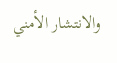والانتشار الأمني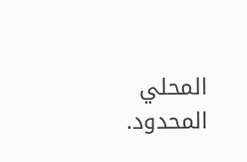المحلي المحدود.